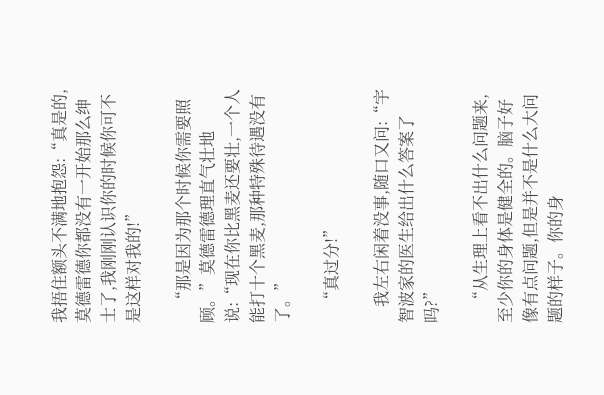我捂住额头不满地抱怨:“真是的,莫德雷德你都没有一开始那么绅士了,我刚刚认识你的时候你可不是这样对我的!”

    “那是因为那个时候你需要照顾。”莫德雷德理直气壮地说:“现在你比黑麦还要壮,一个人能打十个黑麦,那种特殊待遇没有了。”

    “真过分!”

    我左右闲着没事,随口又问:“宇智波家的医生给出什么答案了吗?”

    “从生理上看不出什么问题来,至少你的身体是健全的。脑子好像有点问题,但是并不是什么大问题的样子。你的身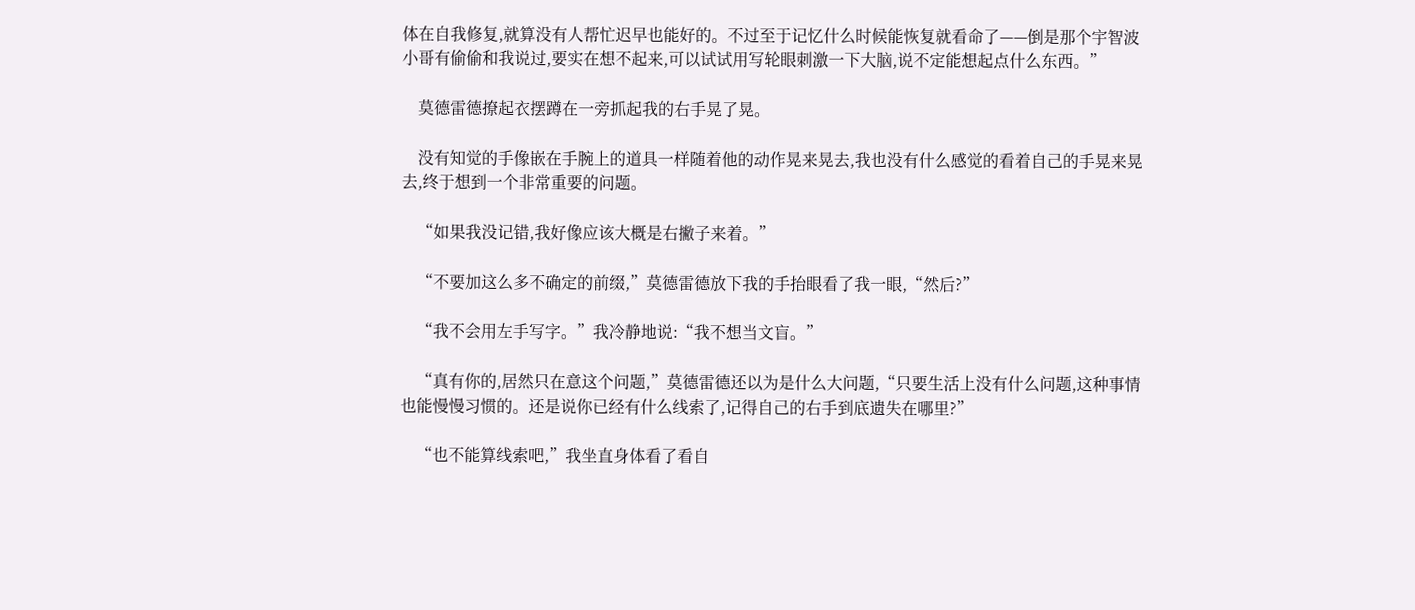体在自我修复,就算没有人帮忙迟早也能好的。不过至于记忆什么时候能恢复就看命了——倒是那个宇智波小哥有偷偷和我说过,要实在想不起来,可以试试用写轮眼刺激一下大脑,说不定能想起点什么东西。”

    莫德雷德撩起衣摆蹲在一旁抓起我的右手晃了晃。

    没有知觉的手像嵌在手腕上的道具一样随着他的动作晃来晃去,我也没有什么感觉的看着自己的手晃来晃去,终于想到一个非常重要的问题。

    “如果我没记错,我好像应该大概是右撇子来着。”

    “不要加这么多不确定的前缀,”莫德雷德放下我的手抬眼看了我一眼,“然后?”

    “我不会用左手写字。”我冷静地说:“我不想当文盲。”

    “真有你的,居然只在意这个问题,”莫德雷德还以为是什么大问题,“只要生活上没有什么问题,这种事情也能慢慢习惯的。还是说你已经有什么线索了,记得自己的右手到底遗失在哪里?”

    “也不能算线索吧,”我坐直身体看了看自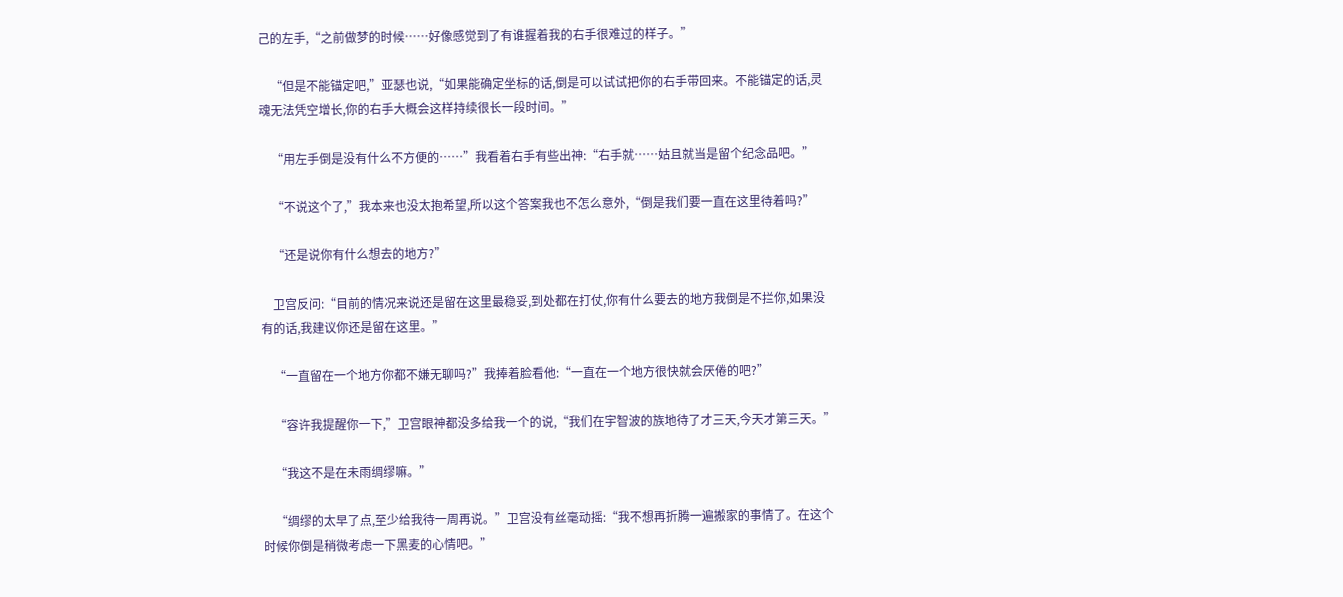己的左手,“之前做梦的时候……好像感觉到了有谁握着我的右手很难过的样子。”

    “但是不能锚定吧,”亚瑟也说,“如果能确定坐标的话,倒是可以试试把你的右手带回来。不能锚定的话,灵魂无法凭空增长,你的右手大概会这样持续很长一段时间。”

    “用左手倒是没有什么不方便的……”我看着右手有些出神:“右手就……姑且就当是留个纪念品吧。”

    “不说这个了,”我本来也没太抱希望,所以这个答案我也不怎么意外,“倒是我们要一直在这里待着吗?”

    “还是说你有什么想去的地方?”

    卫宫反问:“目前的情况来说还是留在这里最稳妥,到处都在打仗,你有什么要去的地方我倒是不拦你,如果没有的话,我建议你还是留在这里。”

    “一直留在一个地方你都不嫌无聊吗?”我捧着脸看他:“一直在一个地方很快就会厌倦的吧?”

    “容许我提醒你一下,”卫宫眼神都没多给我一个的说,“我们在宇智波的族地待了才三天,今天才第三天。”

    “我这不是在未雨绸缪嘛。”

    “绸缪的太早了点,至少给我待一周再说。”卫宫没有丝毫动摇:“我不想再折腾一遍搬家的事情了。在这个时候你倒是稍微考虑一下黑麦的心情吧。”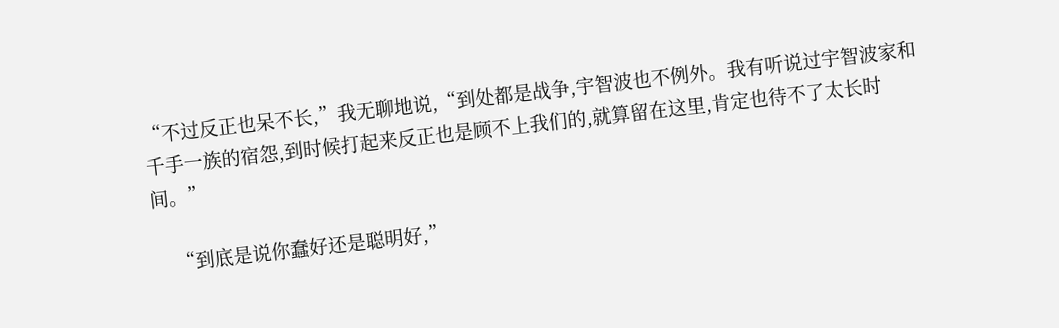“不过反正也呆不长,”我无聊地说,“到处都是战争,宇智波也不例外。我有听说过宇智波家和千手一族的宿怨,到时候打起来反正也是顾不上我们的,就算留在这里,肯定也待不了太长时间。”

    “到底是说你蠢好还是聪明好,”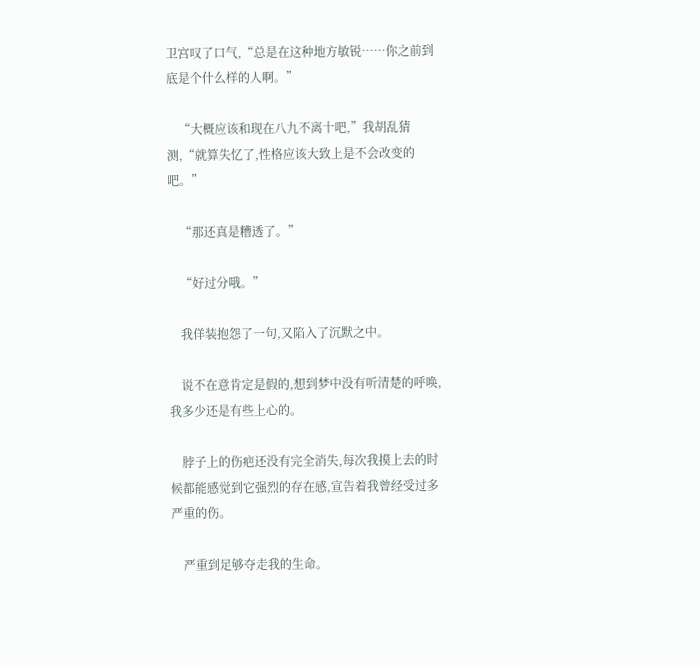卫宫叹了口气,“总是在这种地方敏锐……你之前到底是个什么样的人啊。”

    “大概应该和现在八九不离十吧,”我胡乱猜测,“就算失忆了,性格应该大致上是不会改变的吧。”

    “那还真是糟透了。”

    “好过分哦。”

    我佯装抱怨了一句,又陷入了沉默之中。

    说不在意肯定是假的,想到梦中没有听清楚的呼唤,我多少还是有些上心的。

    脖子上的伤疤还没有完全消失,每次我摸上去的时候都能感觉到它强烈的存在感,宣告着我曾经受过多严重的伤。

    严重到足够夺走我的生命。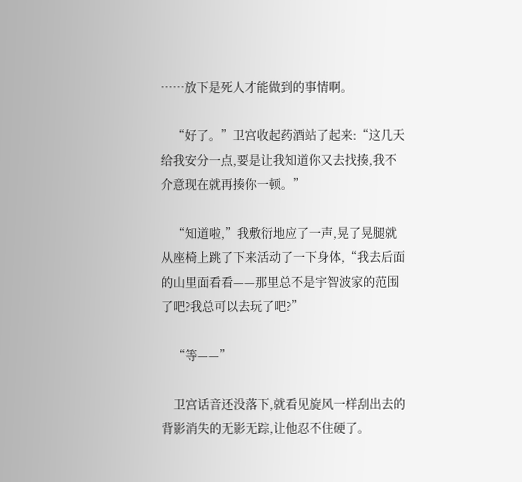……放下是死人才能做到的事情啊。

    “好了。”卫宫收起药酒站了起来:“这几天给我安分一点,要是让我知道你又去找揍,我不介意现在就再揍你一顿。”

    “知道啦,”我敷衍地应了一声,晃了晃腿就从座椅上跳了下来活动了一下身体,“我去后面的山里面看看——那里总不是宇智波家的范围了吧?我总可以去玩了吧?”

    “等——”

    卫宫话音还没落下,就看见旋风一样刮出去的背影消失的无影无踪,让他忍不住硬了。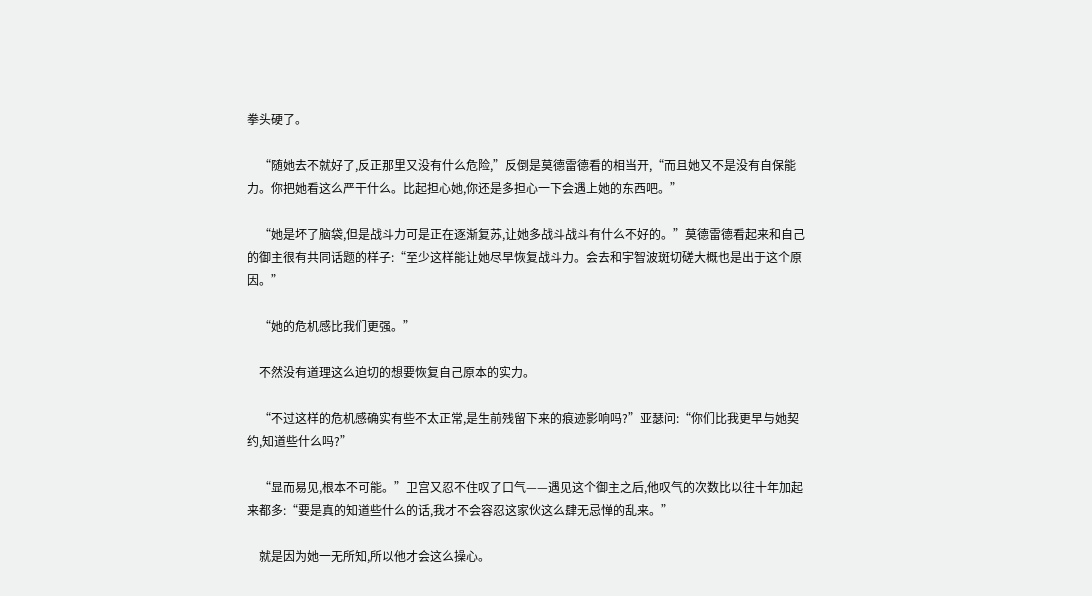拳头硬了。

    “随她去不就好了,反正那里又没有什么危险,”反倒是莫德雷德看的相当开,“而且她又不是没有自保能力。你把她看这么严干什么。比起担心她,你还是多担心一下会遇上她的东西吧。”

    “她是坏了脑袋,但是战斗力可是正在逐渐复苏,让她多战斗战斗有什么不好的。”莫德雷德看起来和自己的御主很有共同话题的样子:“至少这样能让她尽早恢复战斗力。会去和宇智波斑切磋大概也是出于这个原因。”

    “她的危机感比我们更强。”

    不然没有道理这么迫切的想要恢复自己原本的实力。

    “不过这样的危机感确实有些不太正常,是生前残留下来的痕迹影响吗?”亚瑟问:“你们比我更早与她契约,知道些什么吗?”

    “显而易见,根本不可能。”卫宫又忍不住叹了口气——遇见这个御主之后,他叹气的次数比以往十年加起来都多:“要是真的知道些什么的话,我才不会容忍这家伙这么肆无忌惮的乱来。”

    就是因为她一无所知,所以他才会这么操心。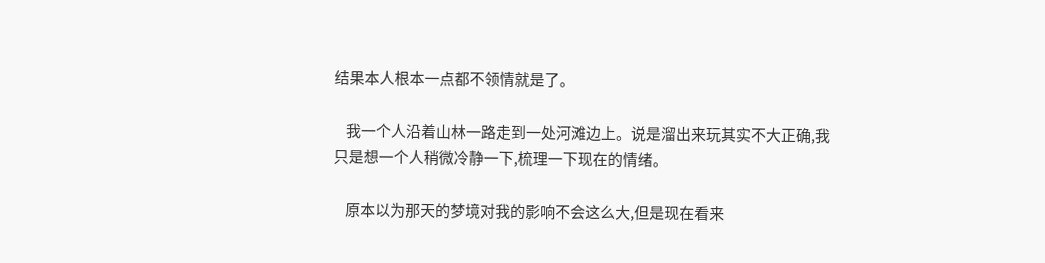结果本人根本一点都不领情就是了。

    我一个人沿着山林一路走到一处河滩边上。说是溜出来玩其实不大正确,我只是想一个人稍微冷静一下,梳理一下现在的情绪。

    原本以为那天的梦境对我的影响不会这么大,但是现在看来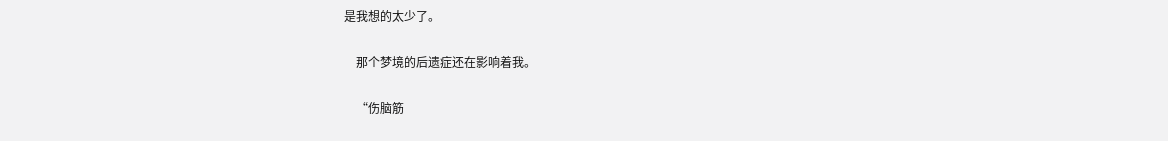是我想的太少了。

    那个梦境的后遗症还在影响着我。

    “伤脑筋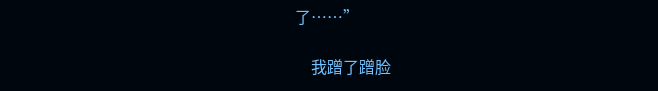了……”

    我蹭了蹭脸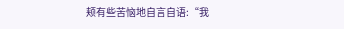颊有些苦恼地自言自语:“我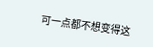可一点都不想变得这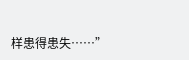样患得患失……”